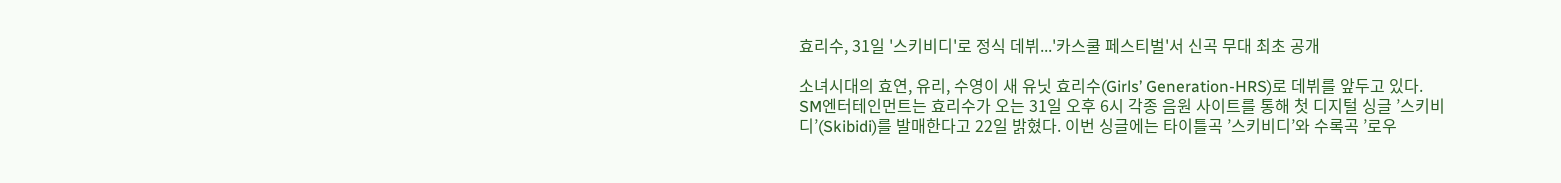효리수, 31일 '스키비디'로 정식 데뷔...'카스쿨 페스티벌'서 신곡 무대 최초 공개

소녀시대의 효연, 유리, 수영이 새 유닛 효리수(Girls’ Generation-HRS)로 데뷔를 앞두고 있다.
SM엔터테인먼트는 효리수가 오는 31일 오후 6시 각종 음원 사이트를 통해 첫 디지털 싱글 ’스키비디’(Skibidi)를 발매한다고 22일 밝혔다. 이번 싱글에는 타이틀곡 ’스키비디’와 수록곡 ’로우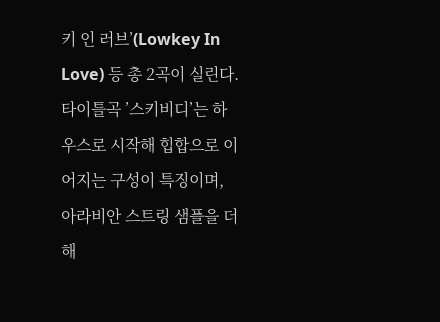키 인 러브’(Lowkey In Love) 등 총 2곡이 실린다.
타이틀곡 ’스키비디’는 하우스로 시작해 힙합으로 이어지는 구성이 특징이며, 아라비안 스트링 샘플을 더해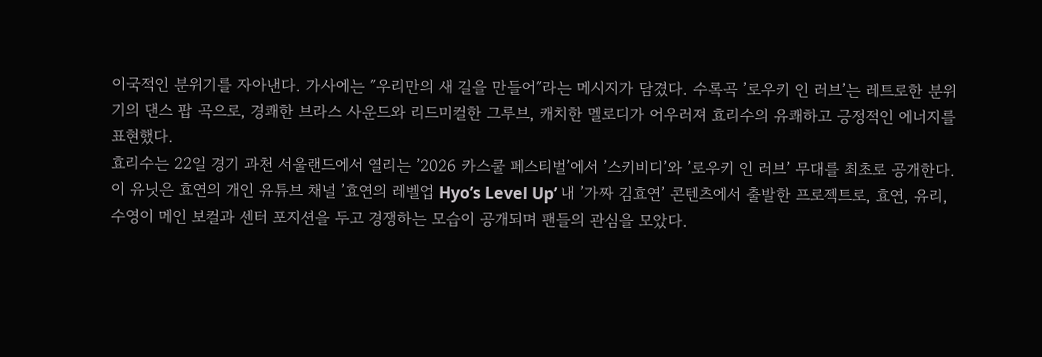이국적인 분위기를 자아낸다. 가사에는 ″우리만의 새 길을 만들어″라는 메시지가 담겼다. 수록곡 ’로우키 인 러브’는 레트로한 분위기의 댄스 팝 곡으로, 경쾌한 브라스 사운드와 리드미컬한 그루브, 캐치한 멜로디가 어우러져 효리수의 유쾌하고 긍정적인 에너지를 표현했다.
효리수는 22일 경기 과천 서울랜드에서 열리는 ’2026 카스쿨 페스티벌’에서 ’스키비디’와 ’로우키 인 러브’ 무대를 최초로 공개한다.
이 유닛은 효연의 개인 유튜브 채널 ’효연의 레벨업 Hyo’s Level Up’ 내 ’가짜 김효연’ 콘텐츠에서 출발한 프로젝트로, 효연, 유리, 수영이 메인 보컬과 센터 포지션을 두고 경쟁하는 모습이 공개되며 팬들의 관심을 모았다.